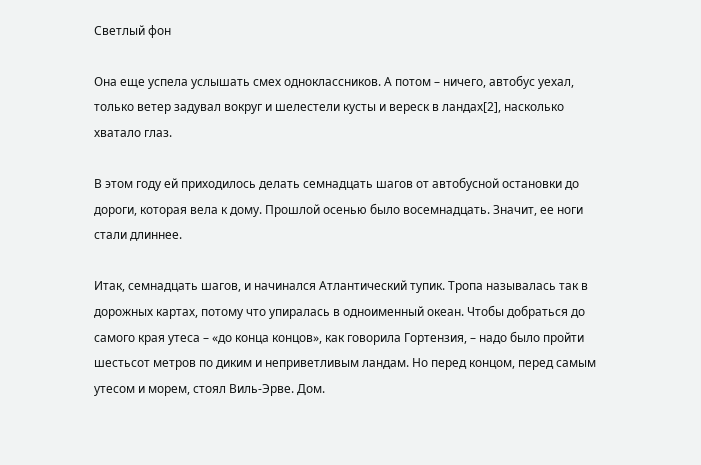Светлый фон

Она еще успела услышать смех одноклассников. А потом – ничего, автобус уехал, только ветер задувал вокруг и шелестели кусты и вереск в ландах[2], насколько хватало глаз.

В этом году ей приходилось делать семнадцать шагов от автобусной остановки до дороги, которая вела к дому. Прошлой осенью было восемнадцать. Значит, ее ноги стали длиннее.

Итак, семнадцать шагов, и начинался Атлантический тупик. Тропа называлась так в дорожных картах, потому что упиралась в одноименный океан. Чтобы добраться до самого края утеса – «до конца концов», как говорила Гортензия, – надо было пройти шестьсот метров по диким и неприветливым ландам. Но перед концом, перед самым утесом и морем, стоял Виль-Эрве. Дом.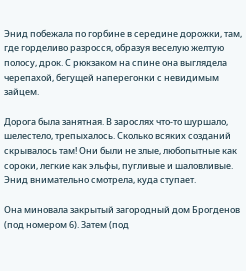Энид побежала по горбине в середине дорожки, там, где горделиво разросся, образуя веселую желтую полосу, дрок. С рюкзаком на спине она выглядела черепахой, бегущей наперегонки с невидимым зайцем.

Дорога была занятная. В зарослях что-то шуршало, шелестело, трепыхалось. Сколько всяких созданий скрывалось там! Они были не злые, любопытные как сороки, легкие как эльфы, пугливые и шаловливые. Энид внимательно смотрела, куда ступает.

Она миновала закрытый загородный дом Брогденов (под номером 6). Затем (под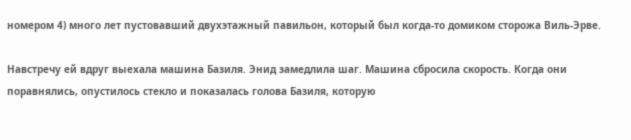номером 4) много лет пустовавший двухэтажный павильон, который был когда-то домиком сторожа Виль-Эрве.

Навстречу ей вдруг выехала машина Базиля. Энид замедлила шаг. Машина сбросила скорость. Когда они поравнялись, опустилось стекло и показалась голова Базиля, которую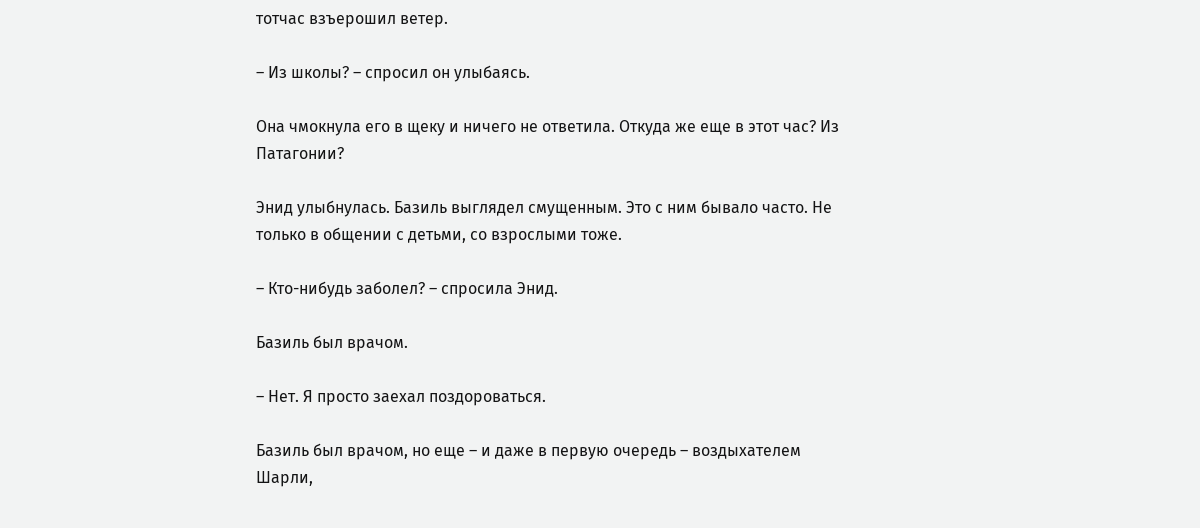тотчас взъерошил ветер.

– Из школы? – спросил он улыбаясь.

Она чмокнула его в щеку и ничего не ответила. Откуда же еще в этот час? Из Патагонии?

Энид улыбнулась. Базиль выглядел смущенным. Это с ним бывало часто. Не только в общении с детьми, со взрослыми тоже.

– Кто-нибудь заболел? – спросила Энид.

Базиль был врачом.

– Нет. Я просто заехал поздороваться.

Базиль был врачом, но еще – и даже в первую очередь – воздыхателем Шарли,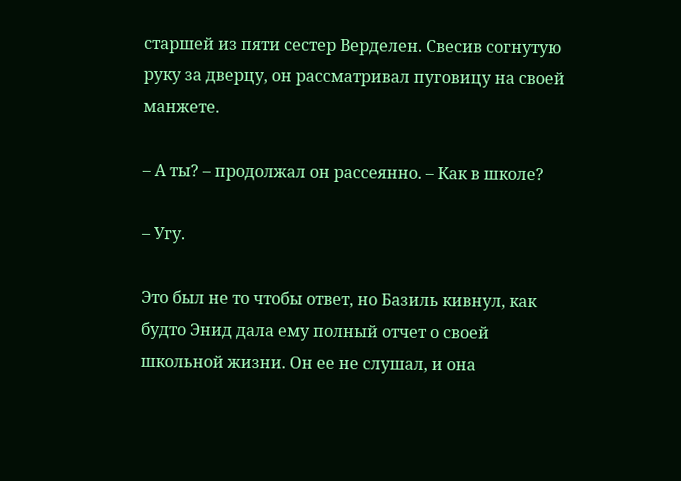старшей из пяти сестер Верделен. Свесив согнутую руку за дверцу, он рассматривал пуговицу на своей манжете.

– А ты? – продолжал он рассеянно. – Как в школе?

– Угу.

Это был не то чтобы ответ, но Базиль кивнул, как будто Энид дала ему полный отчет о своей школьной жизни. Он ее не слушал, и она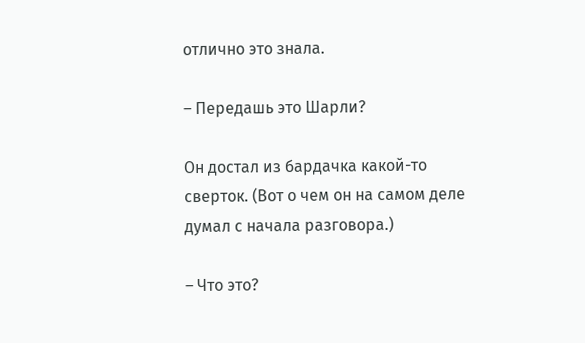отлично это знала.

– Передашь это Шарли?

Он достал из бардачка какой-то сверток. (Вот о чем он на самом деле думал с начала разговора.)

– Что это?